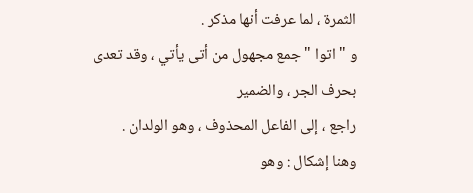الثمرة ، لما عرفت أنها مذكر .
و " اتوا " جمع مجهول من أتى يأتي ، وقد تعدى بحرف الجر ، والضمير
راجع ، إلى الفاعل المحذوف ، وهو الولدان .
وهنا إشكال : وهو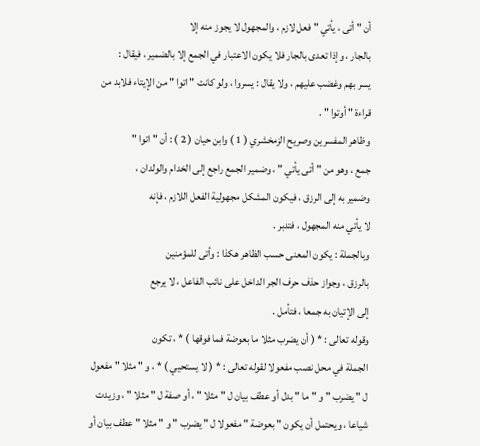أن " أتى ، يأتي " فعل لازم ، والمجهول لا يجوز منه إلا
بالجار ، وإذا تعدى بالجار فلا يكون الاعتبار في الجمع إلا بالضمير ، فيقال :
يسر بهم وغضب عليهم ، ولا يقال : يسروا ، ولو كانت " اتوا " من الإيتاء فلابد من
قراءة " أوتوا " .
وظاهر المفسرين وصريح الزمخشري ( 1 ) وابن حيان ( 2 ) : أن " اتوا "
جمع ، وهو من " أتى يأتي " ، وضمير الجمع راجع إلى الخدام والولدان ،
وضمير به إلى الرزق ، فيكون المشكل مجهولية الفعل اللازم ، فإنه
لا يأتي منه المجهول ، فتدبر .
وبالجملة : يكون المعنى حسب الظاهر هكذا : وأتى للمؤمنين
بالرزق ، وجواز حذف حرف الجر الداخل على نائب الفاعل ، لا يرجع
إلى الإتيان به جمعا ، فتأمل .
وقوله تعالى : * ( أن يضرب مثلا ما بعوضة فما فوقها ) * ، تكون
الجملة في محل نصب مفعولا لقوله تعالى : * ( لا يستحيي ) * ، و " مثلا " مفعول
ل " يضرب " و " ما " بدل أو عطف بيان ل " مثلا " ، أو صفة ل " مثلا " ، وزيدت
شياعا ، ويحتمل أن يكون " بعوضة " مفعولا ل " يضرب " و " مثلا " عطف بيان أو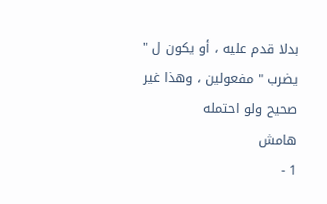بدلا قدم عليه ، أو يكون ل " يضرب " مفعولين ، وهذا غير صحيح ولو احتمله
هامش
1 -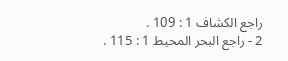راجع الكشاف 1 : 109 .
2 - راجع البحر المحيط 1 : 115 .